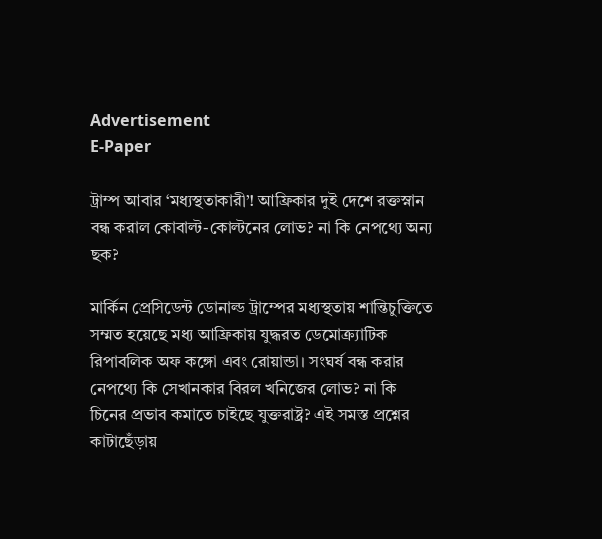Advertisement
E-Paper

ট্রাম্প আবার ‘মধ্যস্থতাকারী’! আফ্রিকার দুই দেশে রক্তস্নান বন্ধ করাল কোবাল্ট-কোল্টনের লোভ? না কি নেপথ্যে অন্য ছক?

মার্কিন প্রেসিডেন্ট ডোনাল্ড ট্রাম্পের মধ্যস্থতায় শান্তিচুক্তিতে সম্মত হয়েছে মধ্য আফ্রিকায় যুদ্ধরত ডেমোক্র্যাটিক রিপাবলিক অফ কঙ্গো এবং রোয়ান্ডা। সংঘর্ষ বন্ধ করার নেপথ্যে কি সেখানকার বিরল খনিজের লোভ? না কি চিনের প্রভাব কমাতে চাইছে যুক্তরাষ্ট্র? এই সমস্ত প্রশ্নের কাটাছেঁড়ায়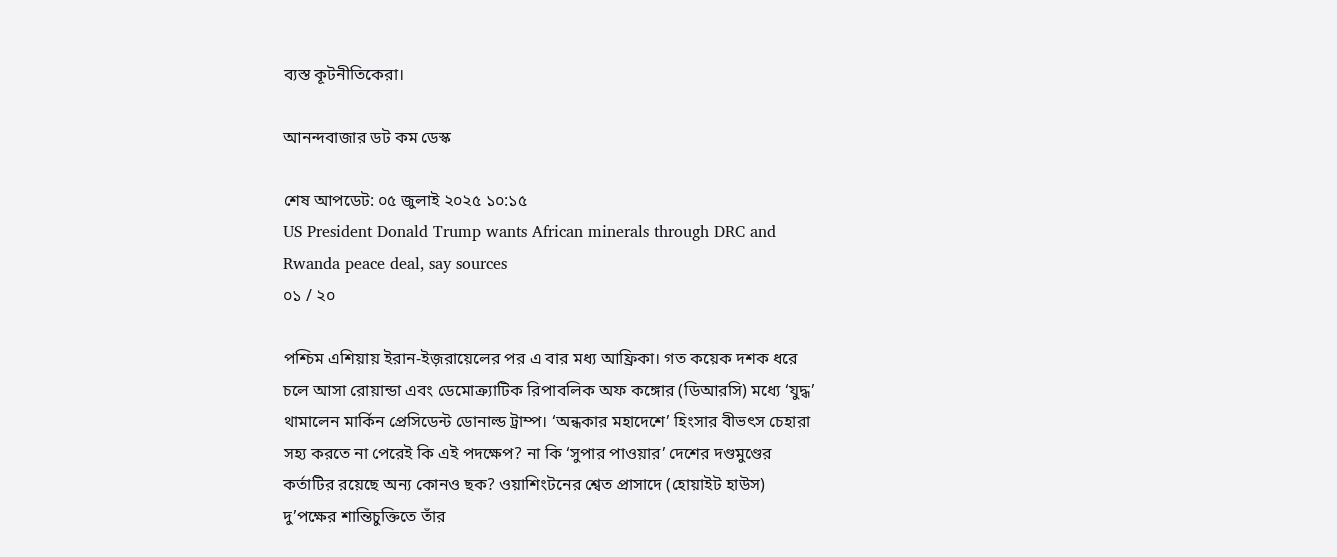ব্যস্ত কূটনীতিকেরা।

আনন্দবাজার ডট কম ডেস্ক

শেষ আপডেট: ০৫ জুলাই ২০২৫ ১০:১৫
US President Donald Trump wants African minerals through DRC and Rwanda peace deal, say sources
০১ / ২০

পশ্চিম এশিয়ায় ইরান-ইজ়রায়েলের পর এ বার মধ্য আফ্রিকা। গত কয়েক দশক ধরে চলে আসা রোয়ান্ডা এবং ডেমোক্র্যাটিক রিপাবলিক অফ কঙ্গোর (ডিআরসি) মধ্যে ‘যুদ্ধ’ থামালেন মার্কিন প্রেসিডেন্ট ডোনাল্ড ট্রাম্প। ‘অন্ধকার মহাদেশে’ হিংসার বীভৎস চেহারা সহ্য করতে না পেরেই কি এই পদক্ষেপ? না কি ‘সুপার পাওয়ার’ দেশের দণ্ডমুণ্ডের কর্তাটির রয়েছে অন্য কোনও ছক? ওয়াশিংটনের শ্বেত প্রাসাদে (হোয়াইট হাউস) দু’পক্ষের শান্তিচুক্তিতে তাঁর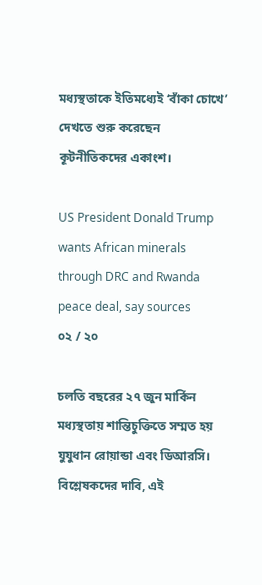মধ্যস্থতাকে ইতিমধ্যেই ‘বাঁকা চোখে’ দেখতে শুরু করেছেন কূটনীতিকদের একাংশ।

US President Donald Trump wants African minerals through DRC and Rwanda peace deal, say sources
০২ / ২০

চলতি বছরের ২৭ জুন মার্কিন মধ্যস্থতায় শান্তিচুক্তিতে সম্মত হয় যুযুধান রোয়ান্ডা এবং ডিআরসি। বিশ্লেষকদের দাবি, এই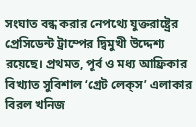সংঘাত বন্ধ করার নেপথ্যে যুক্তরাষ্ট্রের প্রেসিডেন্ট ট্রাম্পের দ্বিমুখী উদ্দেশ্য রয়েছে। প্রথমত, পূর্ব ও মধ্য আফ্রিকার বিখ্যাত সুবিশাল ‘গ্রেট লেক্‌স’ এলাকার বিরল খনিজ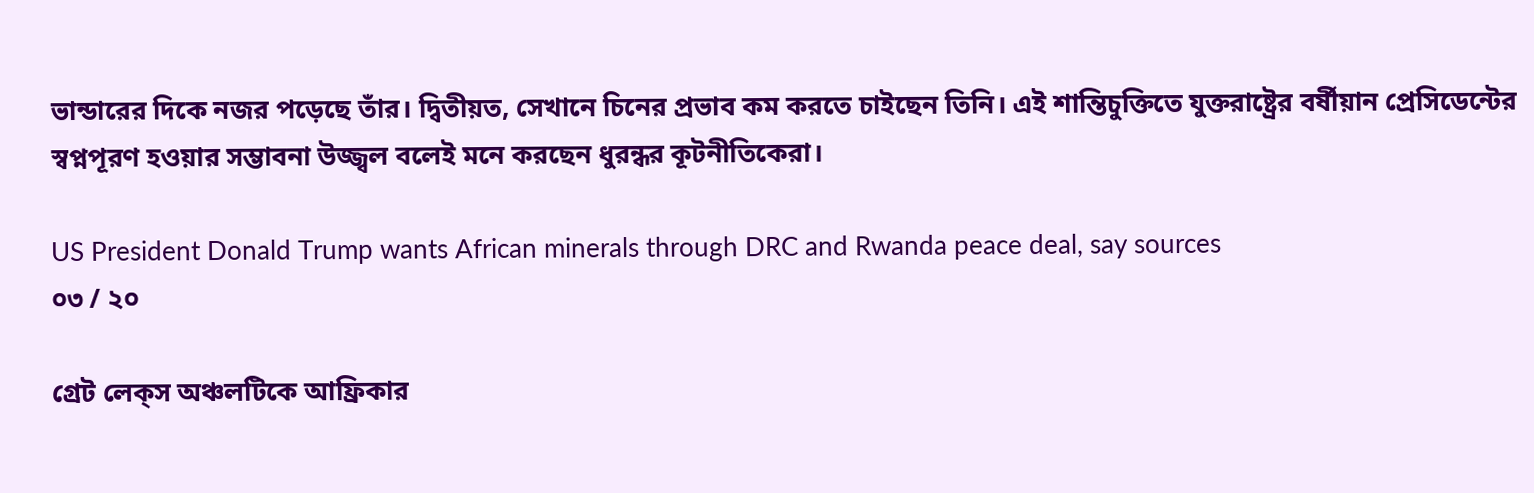ভান্ডারের দিকে নজর পড়েছে তাঁর। দ্বিতীয়ত, সেখানে চিনের প্রভাব কম করতে চাইছেন তিনি। এই শান্তিচুক্তিতে যুক্তরাষ্ট্রের বর্ষীয়ান প্রেসিডেন্টের স্বপ্নপূরণ হওয়ার সম্ভাবনা উজ্জ্বল বলেই মনে করছেন ধুরন্ধর কূটনীতিকেরা।

US President Donald Trump wants African minerals through DRC and Rwanda peace deal, say sources
০৩ / ২০

গ্রেট লেক্‌স অঞ্চলটিকে আফ্রিকার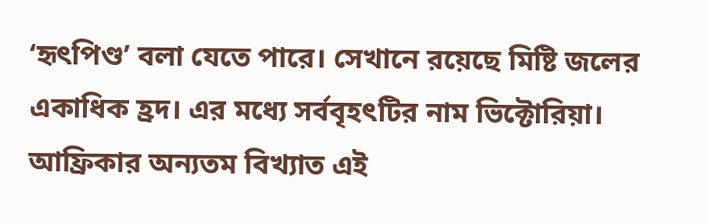‘হৃৎপিণ্ড’ বলা যেতে পারে। সেখানে রয়েছে মিষ্টি জলের একাধিক হ্রদ। এর মধ্যে সর্ববৃহৎটির নাম ভিক্টোরিয়া। আফ্রিকার অন্যতম বিখ্যাত এই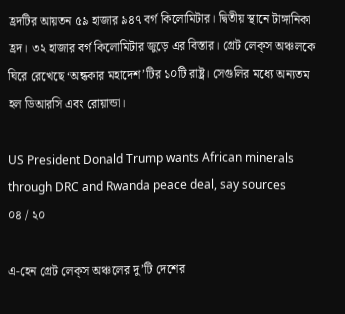হ্রদটির আয়তন ৫৯ হাজার ৯৪৭ বর্গ কিলোমিটার। দ্বিতীয় স্থানে টাঙ্গানিকা হ্রদ। ৩২ হাজার বর্গ কিলোমিটার জুড়ে এর বিস্তার। গ্রেট লেক্‌স অঞ্চলকে ঘিরে রেখেছে ‘অন্ধকার মহাদেশ’টির ১০টি রাষ্ট্র। সেগুলির মধ্যে অন্যতম হল ডিআরসি এবং রোয়ান্ডা।

US President Donald Trump wants African minerals through DRC and Rwanda peace deal, say sources
০৪ / ২০

এ-হেন গ্রেট লেক্‌স অঞ্চলের দু’টি দেশের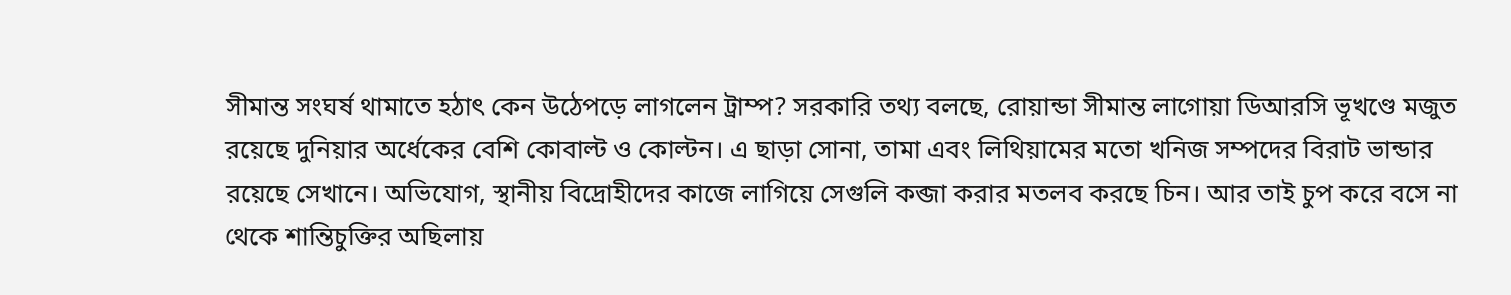সীমান্ত সংঘর্ষ থামাতে হঠাৎ কেন উঠেপড়ে লাগলেন ট্রাম্প? সরকারি তথ্য বলছে, রোয়ান্ডা সীমান্ত লাগোয়া ডিআরসি ভূখণ্ডে মজুত রয়েছে দুনিয়ার অর্ধেকের বেশি কোবাল্ট ও কোল্টন। এ ছাড়া সোনা, তামা এবং লিথিয়ামের মতো খনিজ সম্পদের বিরাট ভান্ডার রয়েছে সেখানে। অভিযোগ, স্থানীয় বিদ্রোহীদের কাজে লাগিয়ে সেগুলি কব্জা করার মতলব করছে চিন। আর তাই চুপ করে বসে না থেকে শান্তিচুক্তির অছিলায়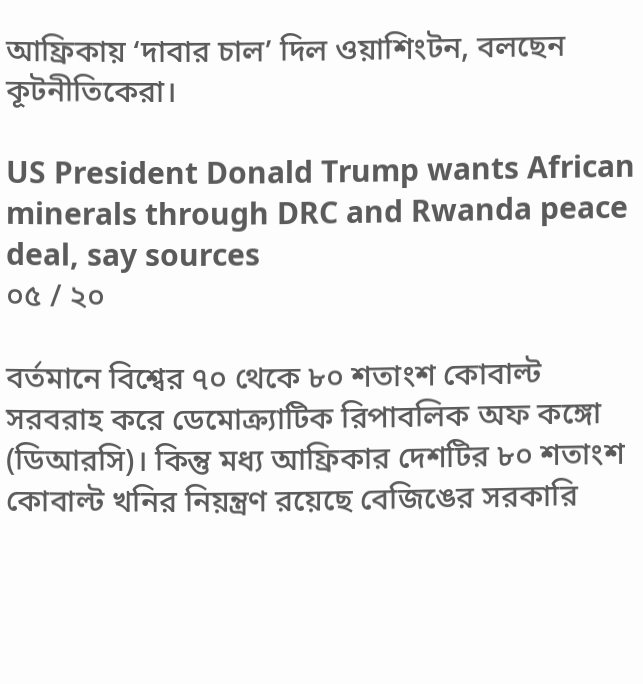আফ্রিকায় ‘দাবার চাল’ দিল ওয়াশিংটন, বলছেন কূটনীতিকেরা।

US President Donald Trump wants African minerals through DRC and Rwanda peace deal, say sources
০৫ / ২০

বর্তমানে বিশ্বের ৭০ থেকে ৮০ শতাংশ কোবাল্ট সরবরাহ করে ডেমোক্র্যাটিক রিপাবলিক অফ কঙ্গো (ডিআরসি)। কিন্তু মধ্য আফ্রিকার দেশটির ৮০ শতাংশ কোবাল্ট খনির নিয়ন্ত্রণ রয়েছে বেজিঙের সরকারি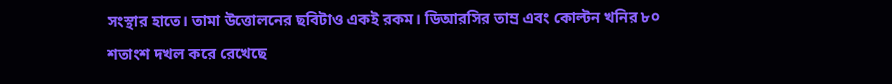সংস্থার হাতে। তামা উত্তোলনের ছবিটাও একই রকম। ডিআরসির তাম্র এবং কোল্টন খনির ৮০ শতাংশ দখল করে রেখেছে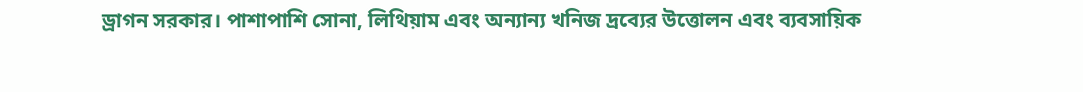ড্রাগন সরকার। পাশাপাশি সোনা, লিথিয়াম এবং অন্যান্য খনিজ দ্রব্যের উত্তোলন এবং ব্যবসায়িক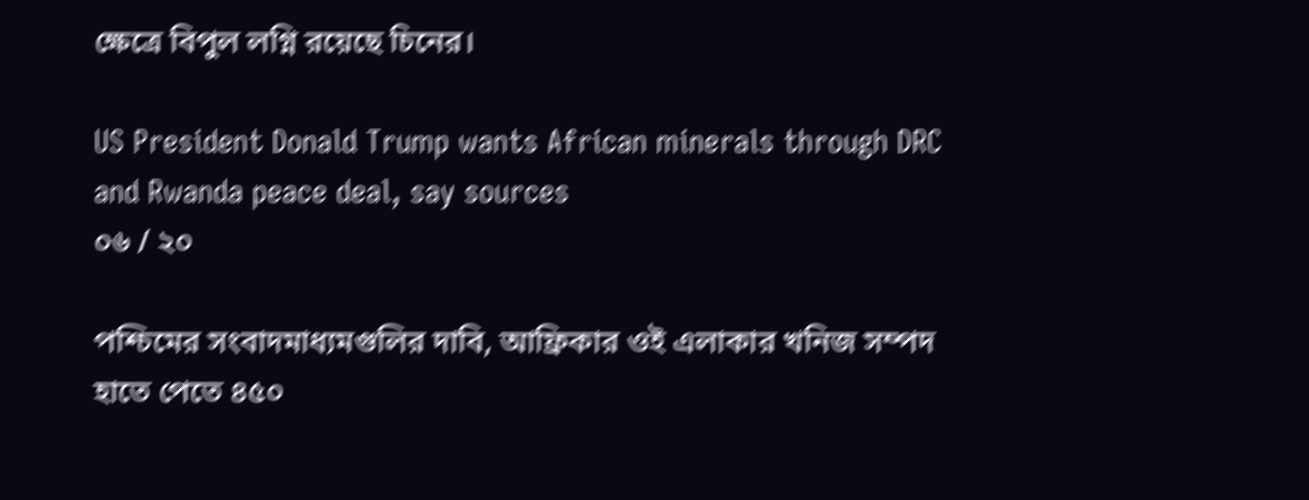ক্ষেত্রে বিপুল লগ্নি রয়েছে চিনের।

US President Donald Trump wants African minerals through DRC and Rwanda peace deal, say sources
০৬ / ২০

পশ্চিমের সংবাদমাধ্যমগুলির দাবি, আফ্রিকার ওই এলাকার খনিজ সম্পদ হাতে পেতে ৪৫০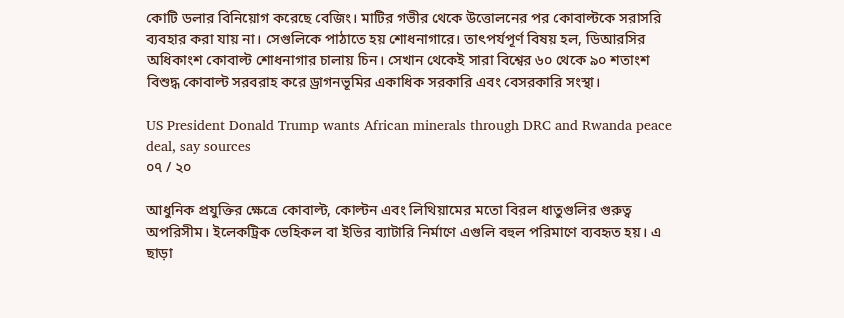কোটি ডলার বিনিয়োগ করেছে বেজিং। মাটির গভীর থেকে উত্তোলনের পর কোবাল্টকে সরাসরি ব্যবহার করা যায় না। সেগুলিকে পাঠাতে হয় শোধনাগারে। তাৎপর্যপূর্ণ বিষয় হল, ডিআরসির অধিকাংশ কোবাল্ট শোধনাগার চালায় চিন। সেখান থেকেই সারা বিশ্বের ৬০ থেকে ৯০ শতাংশ বিশুদ্ধ কোবাল্ট সরবরাহ করে ড্রাগনভূমির একাধিক সরকারি এবং বেসরকারি সংস্থা।

US President Donald Trump wants African minerals through DRC and Rwanda peace deal, say sources
০৭ / ২০

আধুনিক প্রযুক্তির ক্ষেত্রে কোবাল্ট, কোল্টন এবং লিথিয়ামের মতো বিরল ধাতুগুলির গুরুত্ব অপরিসীম। ইলেকট্রিক ভেহিকল বা ইভির ব্যাটারি নির্মাণে এগুলি বহুল পরিমাণে ব্যবহৃত হয়। এ ছাড়া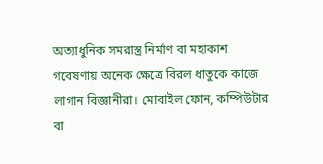অত্যাধুনিক সমরাস্ত্র নির্মাণ বা মহাকাশ গবেষণায় অনেক ক্ষেত্রে বিরল ধাতুকে কাজে লাগান বিজ্ঞানীরা। মোবাইল ফোন, কম্পিউটার বা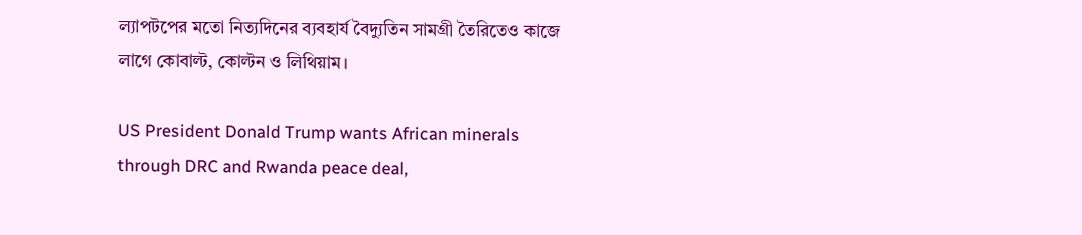ল্যাপটপের মতো নিত্যদিনের ব্যবহার্য বৈদ্যুতিন সামগ্রী তৈরিতেও কাজে লাগে কোবাল্ট, কোল্টন ও লিথিয়াম।

US President Donald Trump wants African minerals through DRC and Rwanda peace deal,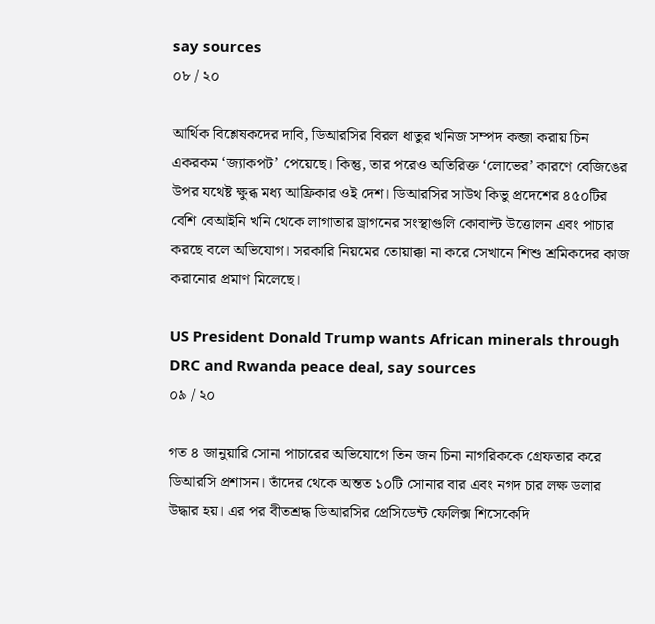say sources
০৮ / ২০

আর্থিক বিশ্লেষকদের দাবি, ডিআরসির বিরল ধাতুর খনিজ সম্পদ কব্জা করায় চিন একরকম ‘জ্যাকপট’ পেয়েছে। কিন্তু, তার পরেও অতিরিক্ত ‘লোভের’ কারণে বেজিঙের উপর যথেষ্ট ক্ষুব্ধ মধ্য আফ্রিকার ওই দেশ। ডিআরসির সাউথ কিভু প্রদেশের ৪৫০টির বেশি বেআইনি খনি থেকে লাগাতার ড্রাগনের সংস্থাগুলি কোবাল্ট উত্তোলন এবং পাচার করছে বলে অভিযোগ। সরকারি নিয়মের তোয়াক্কা না করে সেখানে শিশু শ্রমিকদের কাজ করানোর প্রমাণ মিলেছে।

US President Donald Trump wants African minerals through DRC and Rwanda peace deal, say sources
০৯ / ২০

গত ৪ জানুয়ারি সোনা পাচারের অভিযোগে তিন জন চিনা নাগরিককে গ্রেফতার করে ডিআরসি প্রশাসন। তাঁদের থেকে অন্তত ১০টি সোনার বার এবং নগদ চার লক্ষ ডলার উদ্ধার হয়। এর পর বীতশ্রদ্ধ ডিআরসির প্রেসিডেন্ট ফেলিক্স শিসেকেদি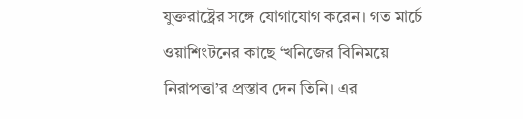যুক্তরাষ্ট্রের সঙ্গে যোগাযোগ করেন। গত মার্চে ওয়াশিংটনের কাছে ‘খনিজের বিনিময়ে নিরাপত্তা’র প্রস্তাব দেন তিনি। এর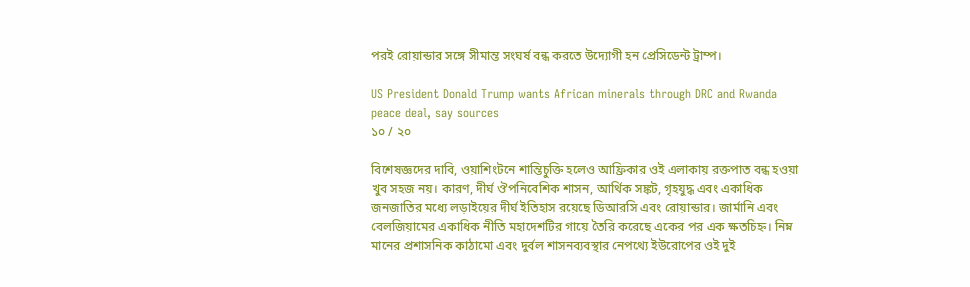পরই রোয়ান্ডার সঙ্গে সীমান্ত সংঘর্ষ বন্ধ করতে উদ্যোগী হন প্রেসিডেন্ট ট্রাম্প।

US President Donald Trump wants African minerals through DRC and Rwanda peace deal, say sources
১০ / ২০

বিশেষজ্ঞদের দাবি, ওয়াশিংটনে শান্তিচুক্তি হলেও আফ্রিকার ওই এলাকায় রক্তপাত বন্ধ হওয়া খুব সহজ নয়। কারণ, দীর্ঘ ঔপনিবেশিক শাসন, আর্থিক সঙ্কট, গৃহযুদ্ধ এবং একাধিক জনজাতির মধ্যে লড়াইয়ের দীর্ঘ ইতিহাস রয়েছে ডিআরসি এবং রোয়ান্ডার। জার্মানি এবং বেলজিয়ামের একাধিক নীতি মহাদেশটির গায়ে তৈরি করেছে একের পর এক ক্ষতচিহ্ন। নিম্ন মানের প্রশাসনিক কাঠামো এবং দুর্বল শাসনব্যবস্থার নেপথ্যে ইউরোপের ওই দুই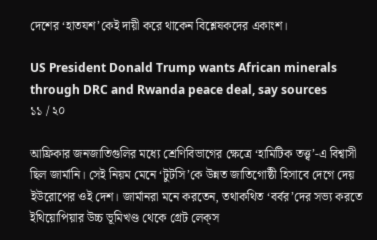দেশের ‘হাতযশ’কেই দায়ী করে থাকেন বিশ্লেষকদের একাংশ।

US President Donald Trump wants African minerals through DRC and Rwanda peace deal, say sources
১১ / ২০

আফ্রিকার জনজাতিগুলির মধ্যে শ্রেণিবিভাগের ক্ষেত্রে ‘হামিটিক তত্ত্ব’-এ বিশ্বাসী ছিল জার্মানি। সেই নিয়ম মেনে ‘টুটসি’কে উন্নত জাতিগোষ্ঠী হিসাবে দেগে দেয় ইউরোপের ওই দেশ। জার্মানরা মনে করতেন, তথাকথিত ‘বর্বর’দের সভ্য করতে ইথিয়োপিয়ার উচ্চ ভূমিখণ্ড থেকে গ্রেট লেক্‌স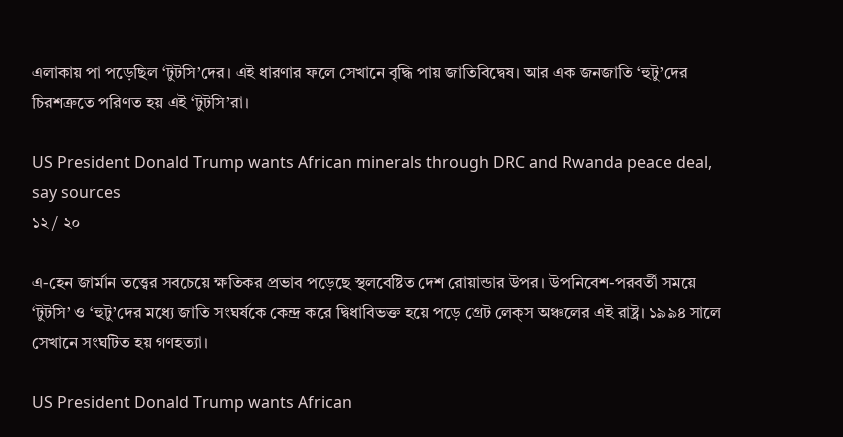এলাকায় পা পড়েছিল ‘টুটসি’দের। এই ধারণার ফলে সেখানে বৃদ্ধি পায় জাতিবিদ্বেষ। আর এক জনজাতি ‘হুটু’দের চিরশত্রুতে পরিণত হয় এই ‘টুটসি’রা।

US President Donald Trump wants African minerals through DRC and Rwanda peace deal, say sources
১২ / ২০

এ-হেন জার্মান তত্ত্বের সবচেয়ে ক্ষতিকর প্রভাব পড়েছে স্থলবেষ্টিত দেশ রোয়ান্ডার উপর। উপনিবেশ-পরবর্তী সময়ে ‘টুটসি’ ও ‘হুটু’দের মধ্যে জাতি সংঘর্ষকে কেন্দ্র করে দ্বিধাবিভক্ত হয়ে পড়ে গ্রেট লেক্‌স অঞ্চলের এই রাষ্ট্র। ১৯৯৪ সালে সেখানে সংঘটিত হয় গণহত্যা।

US President Donald Trump wants African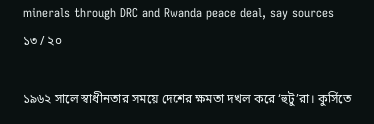minerals through DRC and Rwanda peace deal, say sources
১৩ / ২০

১৯৬২ সালে স্বাধীনতার সময়ে দেশের ক্ষমতা দখল করে ‘হুটু’রা। কুর্সিতে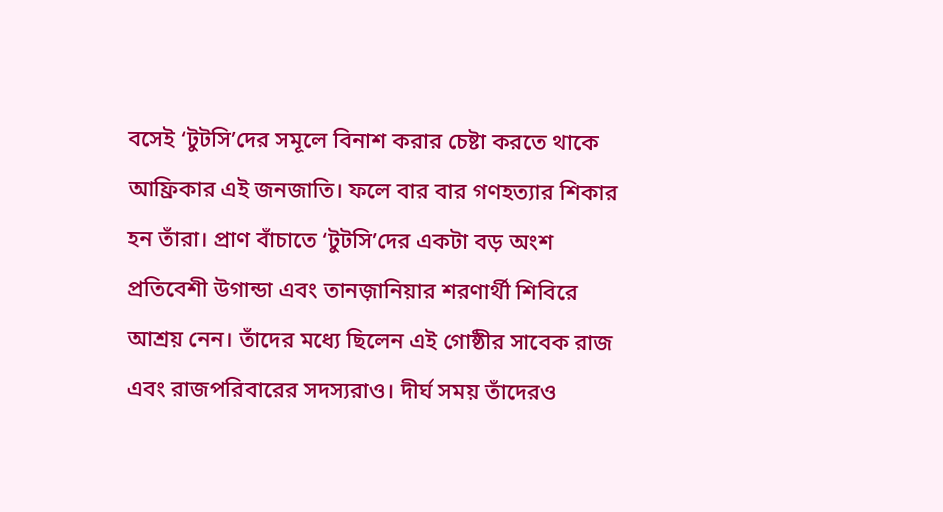বসেই ‘টুটসি’দের সমূলে বিনাশ করার চেষ্টা করতে থাকে আফ্রিকার এই জনজাতি। ফলে বার বার গণহত্যার শিকার হন তাঁরা। প্রাণ বাঁচাতে ‘টুটসি’দের একটা বড় অংশ প্রতিবেশী উগান্ডা এবং তানজ়ানিয়ার শরণার্থী শিবিরে আশ্রয় নেন। তাঁদের মধ্যে ছিলেন এই গোষ্ঠীর সাবেক রাজ এবং রাজপরিবারের সদস্যরাও। দীর্ঘ সময় তাঁদেরও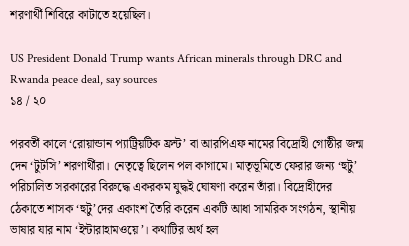শরণার্থী শিবিরে কাটাতে হয়েছিল।

US President Donald Trump wants African minerals through DRC and Rwanda peace deal, say sources
১৪ / ২০

পরবর্তী কালে ‘রোয়ান্ডান প্যাট্রিয়টিক ফ্রন্ট’ বা আরপিএফ নামের বিদ্রোহী গোষ্ঠীর জন্ম দেন ‘টুটসি’ শরণার্থীরা। নেতৃত্বে ছিলেন পল কাগামে। মাতৃভূমিতে ফেরার জন্য ‘হুটু’ পরিচালিত সরকারের বিরুদ্ধে একরকম যুদ্ধই ঘোষণা করেন তাঁরা। বিদ্রোহীদের ঠেকাতে শাসক ‘হুটু’দের একাংশ তৈরি করেন একটি আধা সামরিক সংগঠন, স্থানীয় ভাষার যার নাম ‘ইন্টারাহামওয়ে’। কথাটির অর্থ হল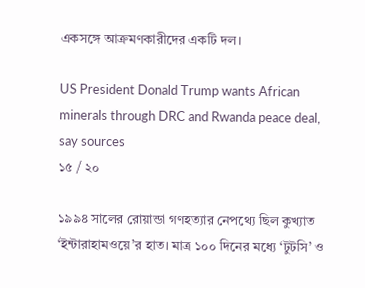একসঙ্গে আক্রমণকারীদের একটি দল।

US President Donald Trump wants African minerals through DRC and Rwanda peace deal, say sources
১৫ / ২০

১৯৯৪ সালের রোয়ান্ডা গণহত্যার নেপথ্যে ছিল কুখ্যাত ‘ইন্টারাহামওয়ে’র হাত। মাত্র ১০০ দিনের মধ্যে ‘টুটসি’ ও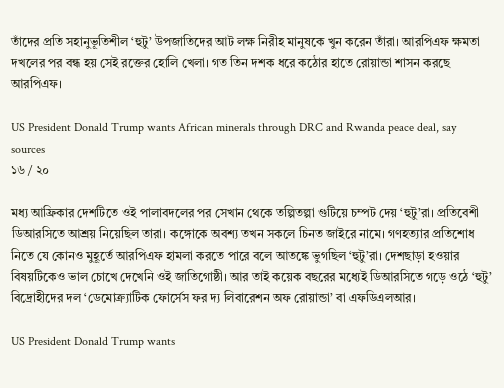তাঁদের প্রতি সহানুভূতিশীল ‘হুটু’ উপজাতিদের আট লক্ষ নিরীহ মানুষকে খুন করেন তাঁরা। আরপিএফ ক্ষমতা দখলের পর বন্ধ হয় সেই রক্তের হোলি খেলা। গত তিন দশক ধরে কঠোর হাতে রোয়ান্ডা শাসন করছে আরপিএফ।

US President Donald Trump wants African minerals through DRC and Rwanda peace deal, say sources
১৬ / ২০

মধ্য আফ্রিকার দেশটিতে ওই পালাবদলের পর সেখান থেকে তল্পিতল্পা গুটিয়ে চম্পট দেয় ‘হুটু’রা। প্রতিবেশী ডিআরসিতে আশ্রয় নিয়েছিল তারা। কঙ্গোকে অবশ্য তখন সকলে চিনত জাইরে নামে। গণহত্যার প্রতিশোধ নিতে যে কোনও মুহূর্তে আরপিএফ হামলা করতে পারে বলে আতঙ্কে ভুগছিল ‘হুটু’রা। দেশছাড়া হওয়ার বিষয়টিকেও ভাল চোখে দেখেনি ওই জাতিগোষ্ঠী। আর তাই কয়েক বছরের মধ্যেই ডিআরসিতে গড়ে ওঠে ‘হুটু’ বিদ্রোহীদের দল ‘ডেমোক্র্যাটিক ফোর্সেস ফর দ্য লিবারেশন অফ রোয়ান্ডা’ বা এফডিএলআর।

US President Donald Trump wants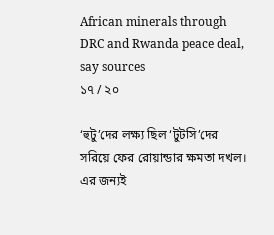African minerals through DRC and Rwanda peace deal, say sources
১৭ / ২০

‘হুটু’দের লক্ষ্য ছিল ‘টুটসি’দের সরিয়ে ফের রোয়ান্ডার ক্ষমতা দখল। এর জন্যই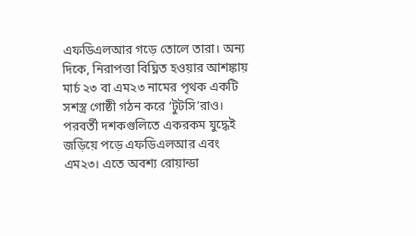এফডিএলআর গড়ে তোলে তারা। অন্য দিকে, নিরাপত্তা বিঘ্নিত হওয়ার আশঙ্কায় মার্চ ২৩ বা এম২৩ নামের পৃথক একটি সশস্ত্র গোষ্ঠী গঠন করে ‘টুটসি’রাও। পরবর্তী দশকগুলিতে একরকম যুদ্ধেই জড়িয়ে পড়ে এফডিএলআর এবং এম২৩। এতে অবশ্য রোয়ান্ডা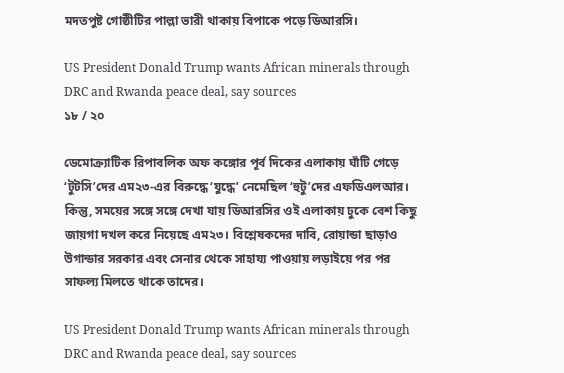মদতপুষ্ট গোষ্ঠীটির পাল্লা ভারী থাকায় বিপাকে পড়ে ডিআরসি।

US President Donald Trump wants African minerals through DRC and Rwanda peace deal, say sources
১৮ / ২০

ডেমোক্র্যাটিক রিপাবলিক অফ কঙ্গোর পূর্ব দিকের এলাকায় ঘাঁটি গেড়ে ‘টুটসি’দের এম২৩-এর বিরুদ্ধে ‘যুদ্ধে’ নেমেছিল ‘হুটু’দের এফডিএলআর। কিন্তু, সময়ের সঙ্গে সঙ্গে দেখা যায় ডিআরসির ওই এলাকায় ঢুকে বেশ কিছু জায়গা দখল করে নিয়েছে এম২৩। বিশ্লেষকদের দাবি, রোয়ান্ডা ছাড়াও উগান্ডার সরকার এবং সেনার থেকে সাহায্য পাওয়ায় লড়াইয়ে পর পর সাফল্য মিলতে থাকে তাদের।

US President Donald Trump wants African minerals through DRC and Rwanda peace deal, say sources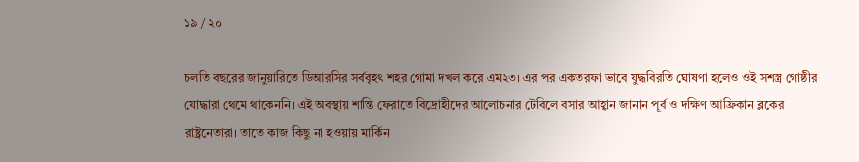১৯ / ২০

চলতি বছরের জানুয়ারিতে ডিআরসির সর্ববৃহৎ শহর গোমা দখল করে এম২৩। এর পর একতরফা ভাবে যুদ্ধবিরতি ঘোষণা হলেও ওই সশস্ত্র গোষ্ঠীর যোদ্ধারা থেমে থাকেননি। এই অবস্থায় শান্তি ফেরাতে বিদ্রোহীদের আলোচনার টেবিলে বসার আহ্বান জানান পূর্ব ও দক্ষিণ আফ্রিকান ব্লকের রাষ্ট্রনেতারা। তাতে কাজ কিছু না হওয়ায় মার্কিন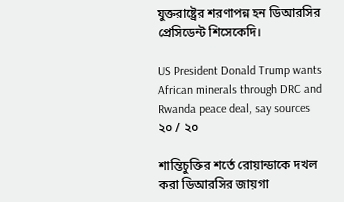যুক্তরাষ্ট্রের শরণাপন্ন হন ডিআরসির প্রেসিডেন্ট শিসেকেদি।

US President Donald Trump wants African minerals through DRC and Rwanda peace deal, say sources
২০ / ২০

শান্তিচুক্তির শর্তে রোয়ান্ডাকে দখল করা ডিআরসির জায়গা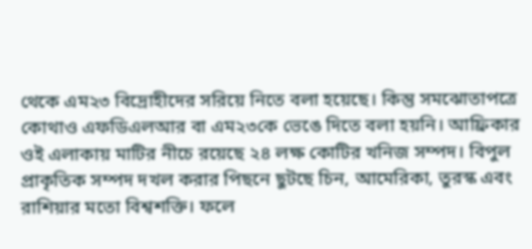থেকে এম২৩ বিদ্রোহীদের সরিয়ে নিতে বলা হয়েছে। কিন্তু সমঝোতাপত্রে কোথাও এফডিএলআর বা এম২৩কে ভেঙে দিতে বলা হয়নি। আফ্রিকার ওই এলাকায় মাটির নীচে রয়েছে ২৪ লক্ষ কোটির খনিজ সম্পদ। বিপুল প্রাকৃতিক সম্পদ দখল করার পিছনে ছুটছে চিন, আমেরিকা, তুরস্ক এবং রাশিয়ার মতো বিশ্বশক্তি। ফলে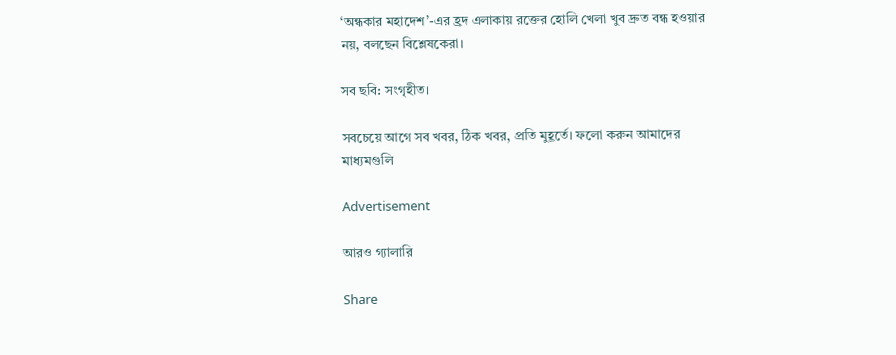‘অন্ধকার মহাদেশ’-এর হ্রদ এলাকায় রক্তের হোলি খেলা খুব দ্রুত বন্ধ হওয়ার নয়, বলছেন বিশ্লেষকেরা।

সব ছবি: সংগৃহীত।

সবচেয়ে আগে সব খবর, ঠিক খবর, প্রতি মুহূর্তে। ফলো করুন আমাদের মাধ্যমগুলি

Advertisement

আরও গ্যালারি

Share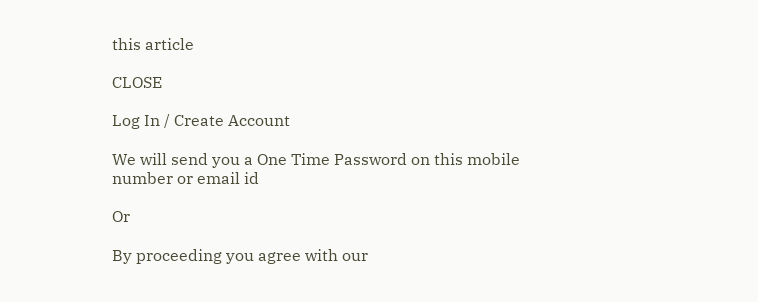this article

CLOSE

Log In / Create Account

We will send you a One Time Password on this mobile number or email id

Or

By proceeding you agree with our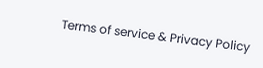Terms of service & Privacy Policy